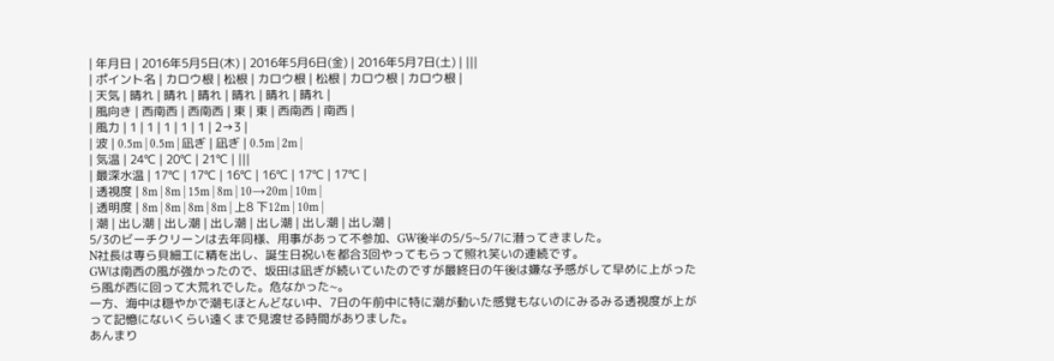| 年月日 | 2016年5月5日(木) | 2016年5月6日(金) | 2016年5月7日(土) | |||
| ポイント名 | カロウ根 | 松根 | カロウ根 | 松根 | カロウ根 | カロウ根 |
| 天気 | 晴れ | 晴れ | 晴れ | 晴れ | 晴れ | 晴れ |
| 風向き | 西南西 | 西南西 | 東 | 東 | 西南西 | 南西 |
| 風力 | 1 | 1 | 1 | 1 | 1 | 2→3 |
| 波 | 0.5m | 0.5m | 凪ぎ | 凪ぎ | 0.5m | 2m |
| 気温 | 24℃ | 20℃ | 21℃ | |||
| 最深水温 | 17℃ | 17℃ | 16℃ | 16℃ | 17℃ | 17℃ |
| 透視度 | 8m | 8m | 15m | 8m | 10→20m | 10m |
| 透明度 | 8m | 8m | 8m | 8m | 上8 下12m | 10m |
| 潮 | 出し潮 | 出し潮 | 出し潮 | 出し潮 | 出し潮 | 出し潮 |
5/3のビーチクリーンは去年同様、用事があって不参加、GW後半の5/5~5/7に潜ってきました。
N社長は専ら貝細工に精を出し、誕生日祝いを都合3回やってもらって照れ笑いの連続です。
GWは南西の風が強かったので、坂田は凪ぎが続いていたのですが最終日の午後は嫌な予感がして早めに上がったら風が西に回って大荒れでした。危なかった~。
一方、海中は穏やかで潮もほとんどない中、7日の午前中に特に潮が動いた感覚もないのにみるみる透視度が上がって記憶にないくらい遠くまで見渡せる時間がありました。
あんまり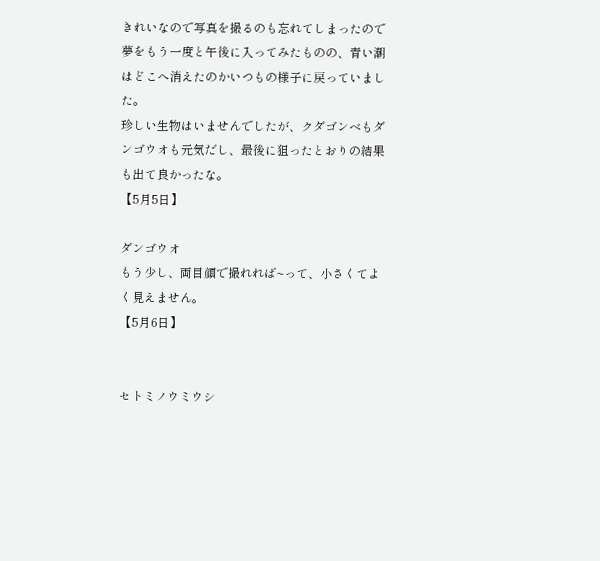きれいなので写真を撮るのも忘れてしまったので夢をもう一度と午後に入ってみたものの、青い潮はどこへ消えたのかいつもの様子に戻っていました。
珍しい生物はいませんでしたが、クダゴンベもダンゴウオも元気だし、最後に狙ったとおりの結果も出て良かったな。
【5月5日】

ダンゴウオ
もう少し、両目顔で撮れれば~って、小さくてよく見えません。
【5月6日】


セトミノウミウシ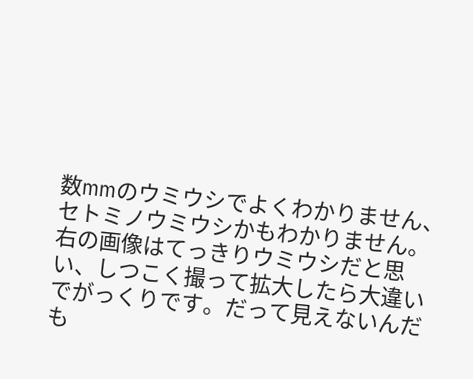数mmのウミウシでよくわかりません、セトミノウミウシかもわかりません。右の画像はてっきりウミウシだと思い、しつこく撮って拡大したら大違いでがっくりです。だって見えないんだも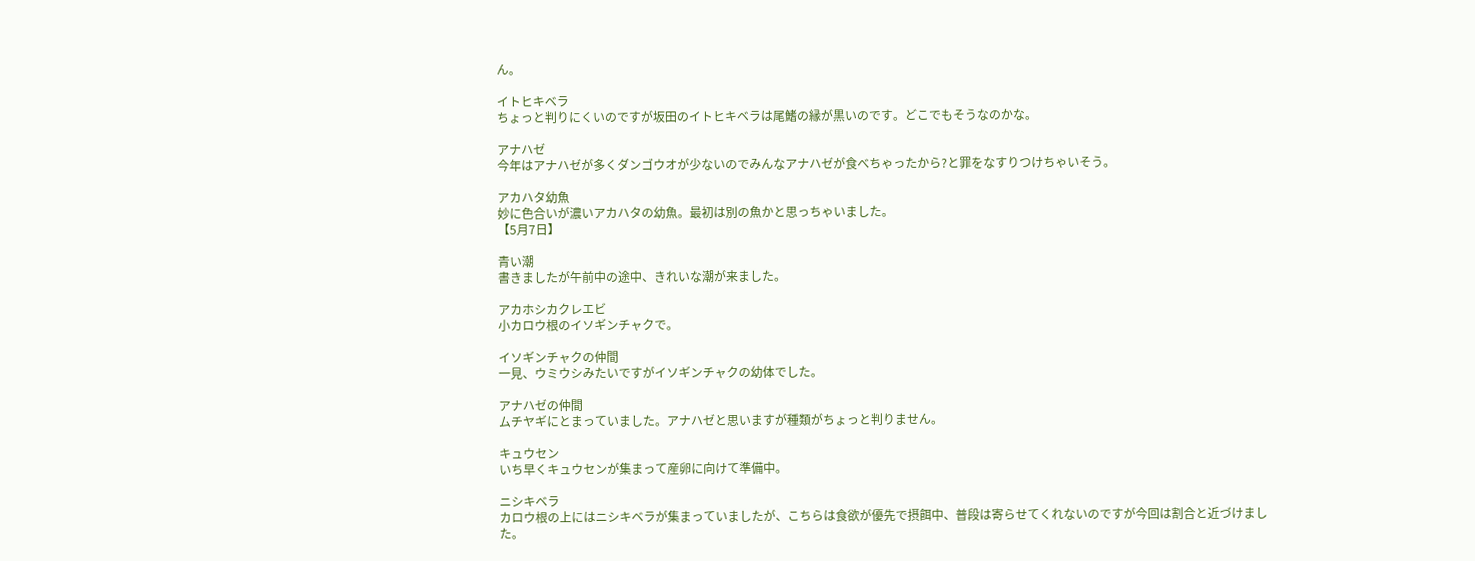ん。

イトヒキベラ
ちょっと判りにくいのですが坂田のイトヒキベラは尾鰭の縁が黒いのです。どこでもそうなのかな。

アナハゼ
今年はアナハゼが多くダンゴウオが少ないのでみんなアナハゼが食べちゃったから?と罪をなすりつけちゃいそう。

アカハタ幼魚
妙に色合いが濃いアカハタの幼魚。最初は別の魚かと思っちゃいました。
【5月7日】

青い潮
書きましたが午前中の途中、きれいな潮が来ました。

アカホシカクレエビ
小カロウ根のイソギンチャクで。

イソギンチャクの仲間
一見、ウミウシみたいですがイソギンチャクの幼体でした。

アナハゼの仲間
ムチヤギにとまっていました。アナハゼと思いますが種類がちょっと判りません。

キュウセン
いち早くキュウセンが集まって産卵に向けて準備中。

ニシキベラ
カロウ根の上にはニシキベラが集まっていましたが、こちらは食欲が優先で摂餌中、普段は寄らせてくれないのですが今回は割合と近づけました。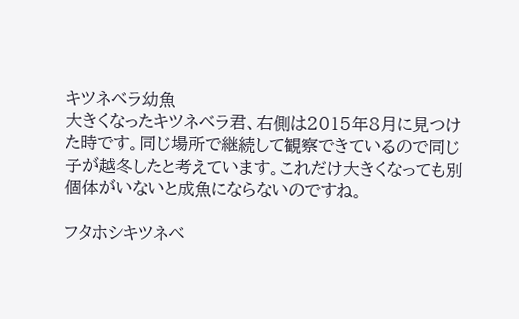キツネベラ幼魚
大きくなったキツネベラ君、右側は2015年8月に見つけた時です。同じ場所で継続して観察できているので同じ子が越冬したと考えています。これだけ大きくなっても別個体がいないと成魚にならないのですね。

フタホシキツネベ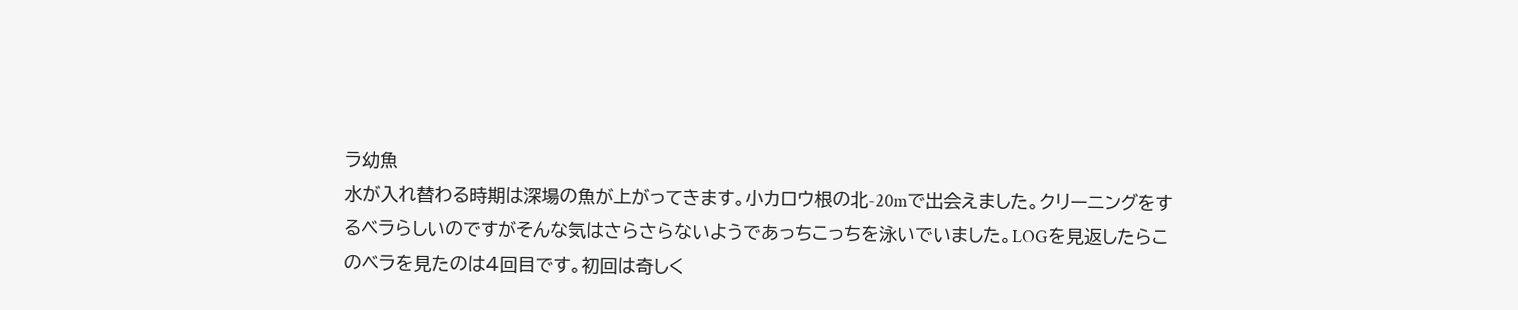ラ幼魚
水が入れ替わる時期は深場の魚が上がってきます。小カロウ根の北-20mで出会えました。クリーニングをするベラらしいのですがそんな気はさらさらないようであっちこっちを泳いでいました。LOGを見返したらこのベラを見たのは4回目です。初回は奇しく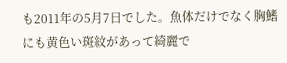も2011年の5月7日でした。魚体だけでなく胸鰭にも黄色い斑紋があって綺麗で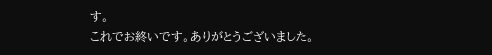す。
これでお終いです。ありがとうございました。